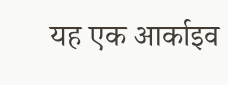यह एक आर्काइव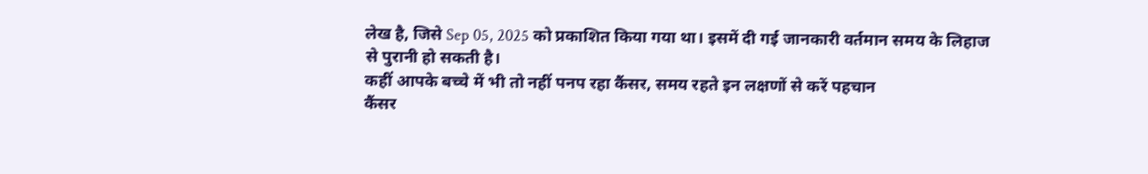लेख है, जिसे Sep 05, 2025 को प्रकाशित किया गया था। इसमें दी गई जानकारी वर्तमान समय के लिहाज से पुरानी हो सकती है।
कहीं आपके बच्चे में भी तो नहीं पनप रहा कैंसर, समय रहते इन लक्षणों से करें पहचान
कैंसर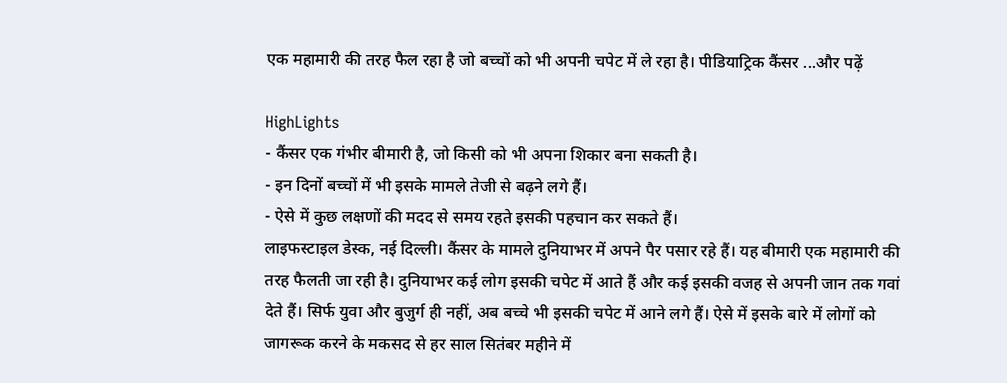एक महामारी की तरह फैल रहा है जो बच्चों को भी अपनी चपेट में ले रहा है। पीडियाट्रिक कैंसर ...और पढ़ें

HighLights
- कैंसर एक गंभीर बीमारी है, जो किसी को भी अपना शिकार बना सकती है।
- इन दिनों बच्चों में भी इसके मामले तेजी से बढ़ने लगे हैं।
- ऐसे में कुछ लक्षणों की मदद से समय रहते इसकी पहचान कर सकते हैं।
लाइफस्टाइल डेस्क, नई दिल्ली। कैंसर के मामले दुनियाभर में अपने पैर पसार रहे हैं। यह बीमारी एक महामारी की तरह फैलती जा रही है। दुनियाभर कई लोग इसकी चपेट में आते हैं और कई इसकी वजह से अपनी जान तक गवां देते हैं। सिर्फ युवा और बुजुर्ग ही नहीं, अब बच्चे भी इसकी चपेट में आने लगे हैं। ऐसे में इसके बारे में लोगों को जागरूक करने के मकसद से हर साल सितंबर महीने में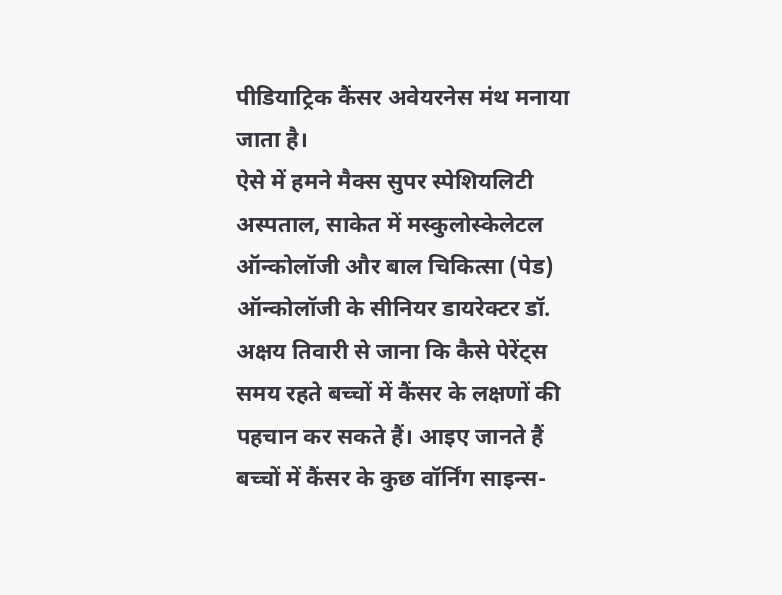पीडियाट्रिक कैंसर अवेयरनेस मंथ मनाया जाता है।
ऐसे में हमने मैक्स सुपर स्पेशियलिटी अस्पताल, साकेत में मस्कुलोस्केलेटल ऑन्कोलॉजी और बाल चिकित्सा (पेड) ऑन्कोलॉजी के सीनियर डायरेक्टर डॉ. अक्षय तिवारी से जाना कि कैसे पेरेंट्स समय रहते बच्चों में कैंसर के लक्षणों की पहचान कर सकते हैं। आइए जानते हैं बच्चों में कैंसर के कुछ वॉर्निंग साइन्स-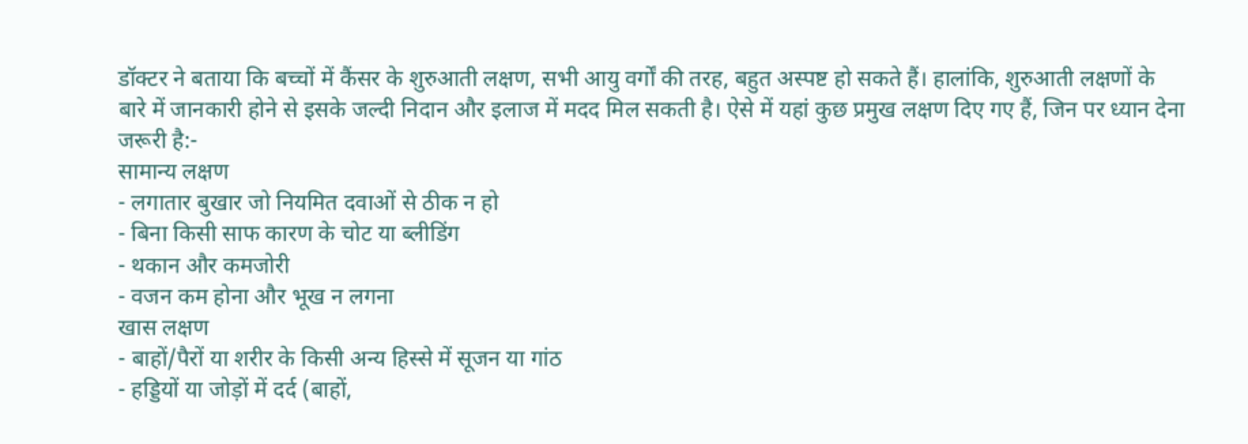डॉक्टर ने बताया कि बच्चों में कैंसर के शुरुआती लक्षण, सभी आयु वर्गों की तरह, बहुत अस्पष्ट हो सकते हैं। हालांकि, शुरुआती लक्षणों के बारे में जानकारी होने से इसके जल्दी निदान और इलाज में मदद मिल सकती है। ऐसे में यहां कुछ प्रमुख लक्षण दिए गए हैं, जिन पर ध्यान देना जरूरी है:-
सामान्य लक्षण
- लगातार बुखार जो नियमित दवाओं से ठीक न हो
- बिना किसी साफ कारण के चोट या ब्लीडिंग
- थकान और कमजोरी
- वजन कम होना और भूख न लगना
खास लक्षण
- बाहों/पैरों या शरीर के किसी अन्य हिस्से में सूजन या गांठ
- हड्डियों या जोड़ों में दर्द (बाहों,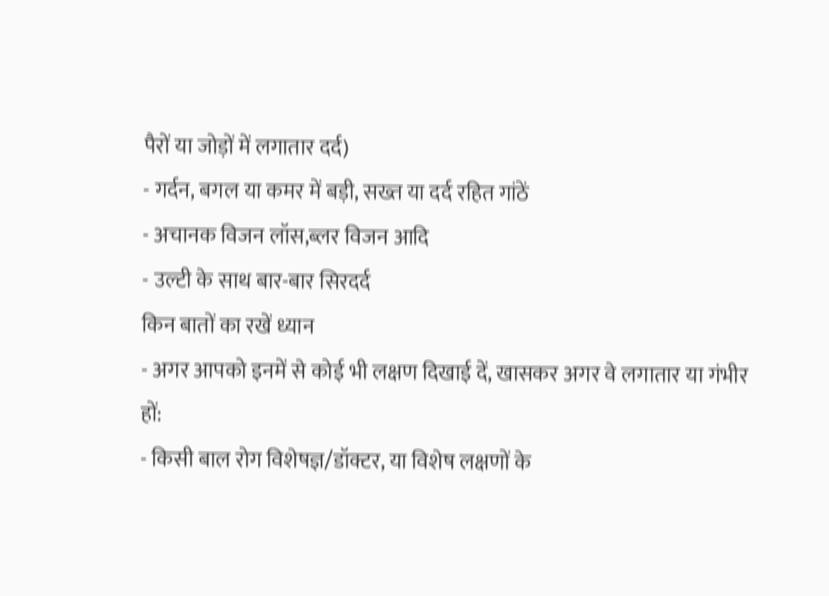पैरों या जोड़ों में लगातार दर्द)
- गर्दन, बगल या कमर में बड़ी, सख्त या दर्द रहित गांठें
- अचानक विजन लॉस,ब्लर विजन आदि
- उल्टी के साथ बार-बार सिरदर्द
किन बातों का रखें ध्यान
- अगर आपको इनमें से कोई भी लक्षण दिखाई दें, खासकर अगर वे लगातार या गंभीर हों:
- किसी बाल रोग विशेषज्ञ/डॉक्टर, या विशेष लक्षणों के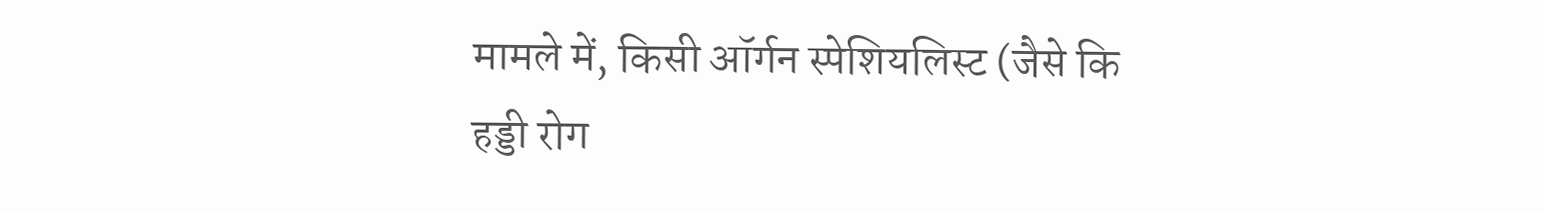मामले में, किसी ऑर्गन स्पेशियलिस्ट (जैसे कि हड्डी रोग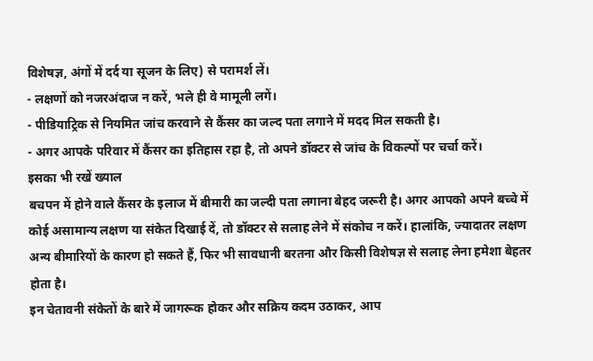विशेषज्ञ, अंगों में दर्द या सूजन के लिए) से परामर्श लें।
- लक्षणों को नजरअंदाज न करें, भले ही वे मामूली लगें।
- पीडियाट्रिक से नियमित जांच करवाने से कैंसर का जल्द पता लगाने में मदद मिल सकती है।
- अगर आपके परिवार में कैंसर का इतिहास रहा है, तो अपने डॉक्टर से जांच के विकल्पों पर चर्चा करें।
इसका भी रखें ख्याल
बचपन में होने वाले कैंसर के इलाज में बीमारी का जल्दी पता लगाना बेहद जरूरी है। अगर आपको अपने बच्चे में कोई असामान्य लक्षण या संकेत दिखाई दें, तो डॉक्टर से सलाह लेने में संकोच न करें। हालांकि, ज्यादातर लक्षण अन्य बीमारियों के कारण हो सकते हैं, फिर भी सावधानी बरतना और किसी विशेषज्ञ से सलाह लेना हमेशा बेहतर होता है।
इन चेतावनी संकेतों के बारे में जागरूक होकर और सक्रिय कदम उठाकर, आप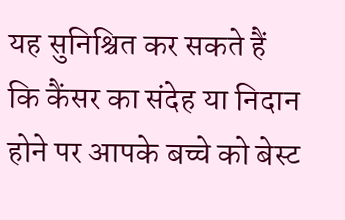यह सुनिश्चित कर सकते हैं कि कैंसर का संदेह या निदान होने पर आपके बच्चे को बेस्ट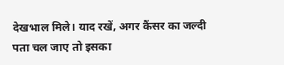देखभाल मिले। याद रखें, अगर कैंसर का जल्दी पता चल जाए तो इसका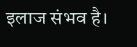इलाज संभव है।